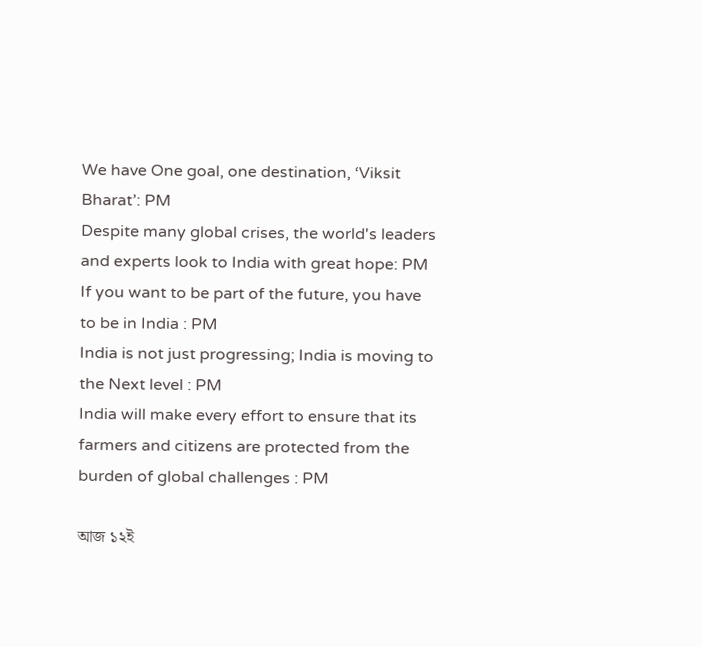We have One goal, one destination, ‘Viksit Bharat’: PM
Despite many global crises, the world's leaders and experts look to India with great hope: PM
If you want to be part of the future, you have to be in India : PM
India is not just progressing; India is moving to the Next level : PM
India will make every effort to ensure that its farmers and citizens are protected from the burden of global challenges : PM

আজ ১২ই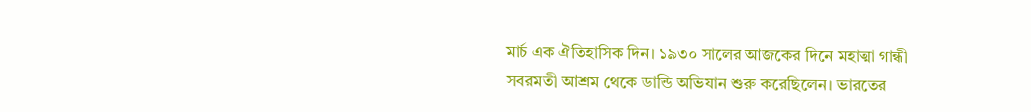মার্চ এক ঐতিহাসিক দিন। ১৯৩০ সালের আজকের দিনে মহাত্মা গান্ধী সবরমতী আশ্রম থেকে ডান্ডি অভিযান শুরু করেছিলেন। ভারতের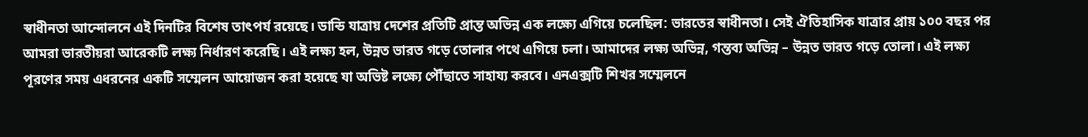স্বাধীনতা আন্দোলনে এই দিনটির বিশেষ তাৎপর্য রয়েছে। ডান্ডি যাত্রায় দেশের প্রতিটি প্রান্ত অভিন্ন এক লক্ষ্যে এগিয়ে চলেছিল: ভারতের স্বাধীনতা। সেই ঐতিহাসিক যাত্রার প্রায় ১০০ বছর পর আমরা ভারতীয়রা আরেকটি লক্ষ্য নির্ধারণ করেছি। এই লক্ষ্য হল, উন্নত ভারত গড়ে তোলার পথে এগিয়ে চলা। আমাদের লক্ষ্য অভিন্ন, গন্তব্য অভিন্ন – উন্নত ভারত গড়ে তোলা। এই লক্ষ্য পূরণের সময় এধরনের একটি সম্মেলন আয়োজন করা হয়েছে যা অভিষ্ট লক্ষ্যে পৌঁছাতে সাহায্য করবে। এনএক্সটি শিখর সম্মেলনে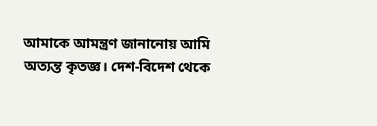আমাকে আমন্ত্রণ জানানোয় আমি অত্যন্ত কৃতজ্ঞ। দেশ-বিদেশ থেকে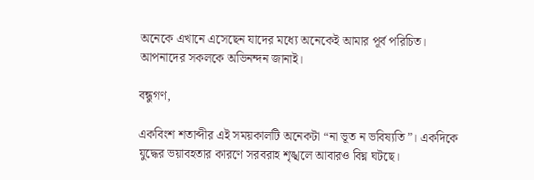অনেকে এখানে এসেছেন যাদের মধ্যে অনেকেই আমার পূর্ব পরিচিত। আপনাদের সকলকে অভিনন্দন জানাই।

বন্ধুগণ,

একবিংশ শতাব্দীর এই সময়কালটি অনেকটা “না ভূত ন ভবিষ্যতি”। একদিকে যুদ্ধের ভয়াবহতার কারণে সরবরাহ শৃঙ্খলে আবারও বিঘ্ন ঘটছে।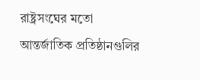রাষ্ট্রসংঘের মতো আন্তর্জাতিক প্রতিষ্ঠানগুলির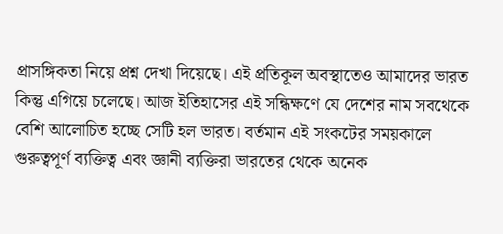প্রাসঙ্গিকতা নিয়ে প্রশ্ন দেখা দিয়েছে। এই প্রতিকূল অবস্থাতেও আমাদের ভারত কিন্তু এগিয়ে চলেছে। আজ ইতিহাসের এই সন্ধিক্ষণে যে দেশের নাম সবথেকে বেশি আলোচিত হচ্ছে সেটি হল ভারত। বর্তমান এই সংকটের সময়কালে গুরুত্বপূর্ণ ব্যক্তিত্ব এবং জ্ঞানী ব্যক্তিরা ভারতের থেকে অনেক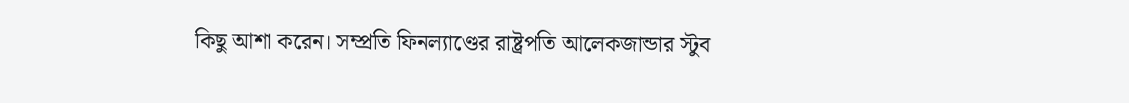কিছু আশা করেন। সম্প্রতি ফিনল্যাণ্ডের রাষ্ট্রপতি আলেকজান্ডার স্টুব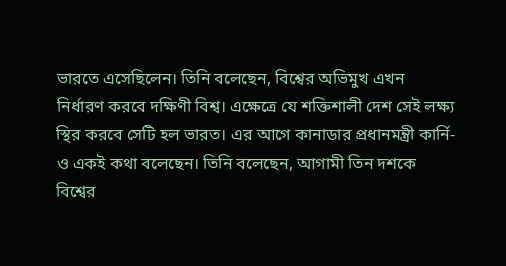ভারতে এসেছিলেন। তিনি বলেছেন, বিশ্বের অভিমুখ এখন নির্ধারণ করবে দক্ষিণী বিশ্ব। এক্ষেত্রে যে শক্তিশালী দেশ সেই লক্ষ্য স্থির করবে সেটি হল ভারত। এর আগে কানাডার প্রধানমন্ত্রী কার্নি-ও একই কথা বলেছেন। তিনি বলেছেন, আগামী তিন দশকে বিশ্বের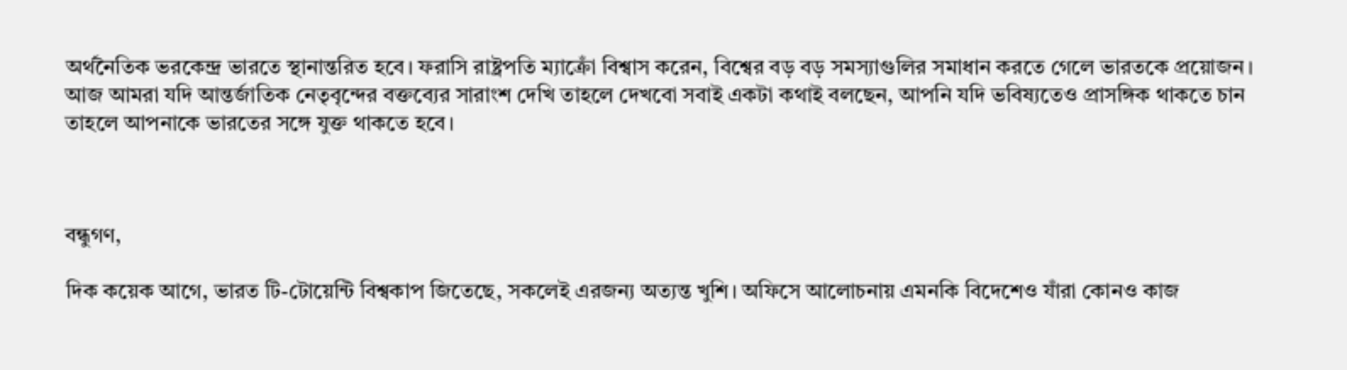অর্থনৈতিক ভরকেন্দ্র ভারতে স্থানান্তরিত হবে। ফরাসি রাষ্ট্রপতি ম্যাক্রোঁ বিশ্বাস করেন, বিশ্বের বড় বড় সমস্যাগুলির সমাধান করতে গেলে ভারতকে প্রয়োজন। আজ আমরা যদি আন্তর্জাতিক নেতৃবৃন্দের বক্তব্যের সারাংশ দেখি তাহলে দেখবো সবাই একটা কথাই বলছেন, আপনি যদি ভবিষ্যতেও প্রাসঙ্গিক থাকতে চান তাহলে আপনাকে ভারতের সঙ্গে যুক্ত থাকতে হবে।



বন্ধুগণ,

দিক কয়েক আগে, ভারত টি-টোয়েন্টি বিশ্বকাপ জিতেছে, সকলেই এরজন্য অত্যন্ত খুশি। অফিসে আলোচনায় এমনকি বিদেশেও যাঁরা কোনও কাজ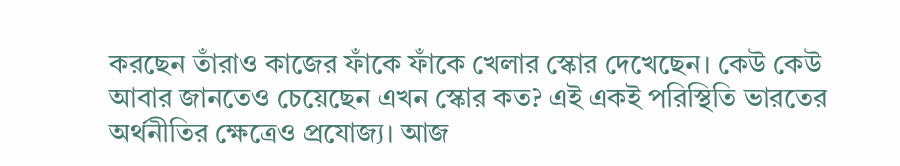করছেন তাঁরাও কাজের ফাঁকে ফাঁকে খেলার স্কোর দেখেছেন। কেউ কেউ আবার জানতেও চেয়েছেন এখন স্কোর কত? এই একই পরিস্থিতি ভারতের অর্থনীতির ক্ষেত্রেও প্রযোজ্য। আজ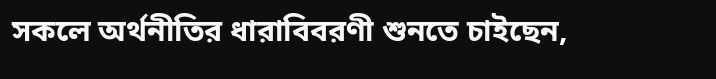সকলে অর্থনীতির ধারাবিবরণী শুনতে চাইছেন,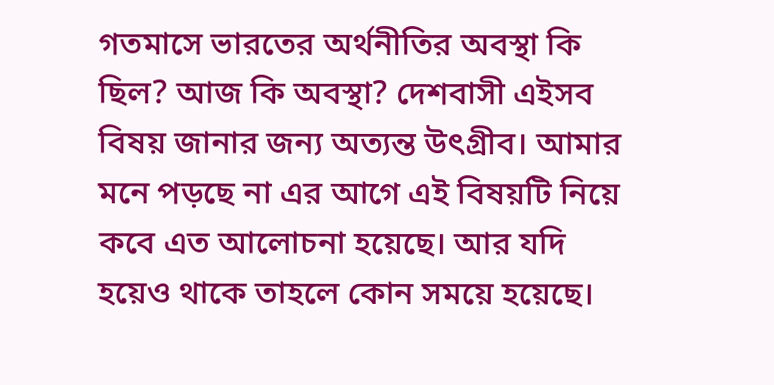গতমাসে ভারতের অর্থনীতির অবস্থা কি ছিল? আজ কি অবস্থা? দেশবাসী এইসব বিষয় জানার জন্য অত্যন্ত উৎগ্রীব। আমার মনে পড়ছে না এর আগে এই বিষয়টি নিয়ে কবে এত আলোচনা হয়েছে। আর যদি হয়েও থাকে তাহলে কোন সময়ে হয়েছে।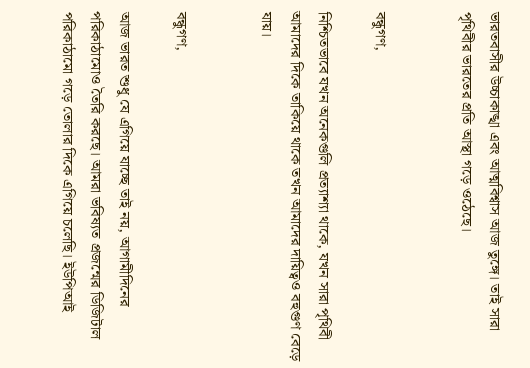ভারতবাসীর উচ্চাকাঙ্খা এবং আত্মবিশ্বাস আজ তুঙ্গে। তাই সারা পৃথিবীর ভারতের প্রতি আস্থা গড়ে ওঠেছে।


বন্ধুগণ,

নিশ্চিতভাবে যখন অনেকগুলি প্রত্যাশ্যা থাকে, যখন সারা পৃথিবী আমাদের দিকে তাকিয়ে থাকে তখন আমাদের দায়িত্বও বহুগুণ বেড়ে যায়।


বন্ধুগণ,

আজ ভারত শুধু যে এগিয়ে যাচ্ছে তাই নয়, আগামীদিনের পরিকাঠামোও তৈরি করছে। আমরা ভবিষ্যত প্রজন্মের ডিজিটাল পরিকাঠামো গড়ে তোলার দিকে এগিয়ে চলেছি। ইউপিআই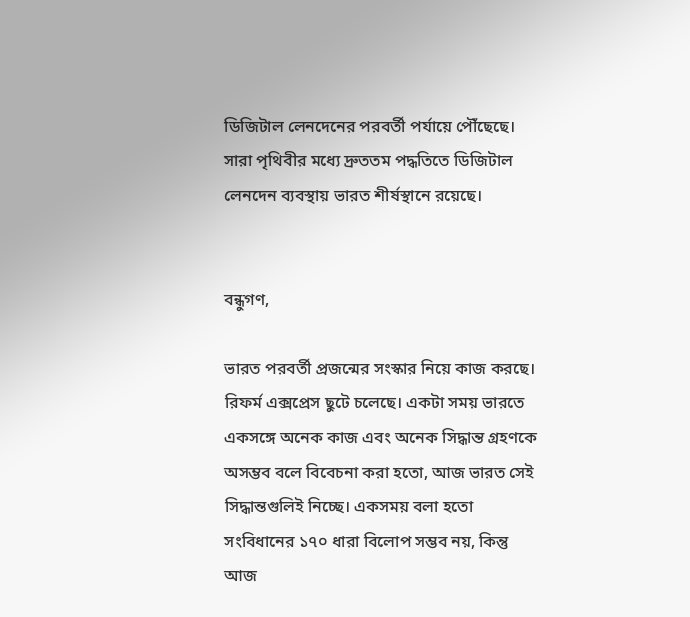ডিজিটাল লেনদেনের পরবর্তী পর্যায়ে পৌঁছেছে। সারা পৃথিবীর মধ্যে দ্রুততম পদ্ধতিতে ডিজিটাল লেনদেন ব্যবস্থায় ভারত শীর্ষস্থানে রয়েছে।


বন্ধুগণ,

ভারত পরবর্তী প্রজন্মের সংস্কার নিয়ে কাজ করছে। রিফর্ম এক্সপ্রেস ছুটে চলেছে। একটা সময় ভারতে একসঙ্গে অনেক কাজ এবং অনেক সিদ্ধান্ত গ্রহণকে অসম্ভব বলে বিবেচনা করা হতো, আজ ভারত সেই সিদ্ধান্তগুলিই নিচ্ছে। একসময় বলা হতো সংবিধানের ১৭০ ধারা বিলোপ সম্ভব নয়, কিন্তু আজ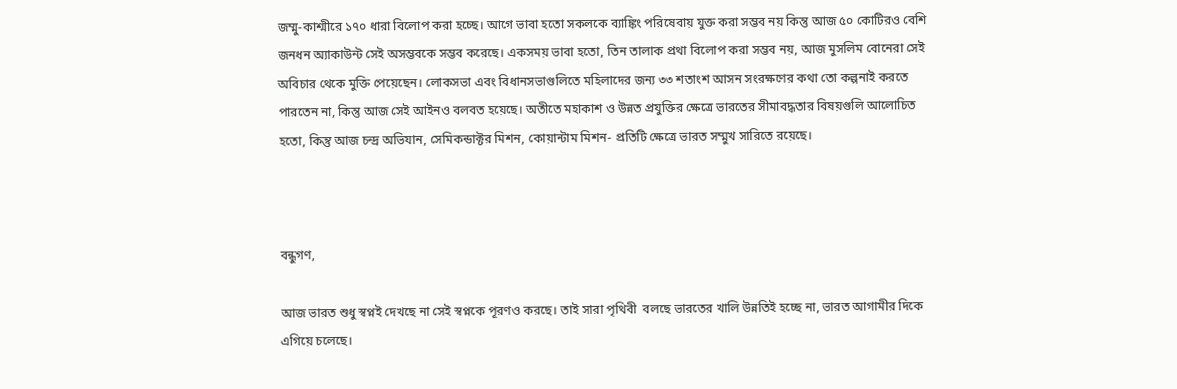জম্মু-কাশ্মীরে ১৭০ ধারা বিলোপ করা হচ্ছে। আগে ভাবা হতো সকলকে ব্যাঙ্কিং পরিষেবায় যুক্ত করা সম্ভব নয় কিন্তু আজ ৫০ কোটিরও বেশি জনধন অ্যাকাউন্ট সেই অসম্ভবকে সম্ভব করেছে। একসময় ভাবা হতো, তিন তালাক প্রথা বিলোপ করা সম্ভব নয়, আজ মুসলিম বোনেরা সেই অবিচার থেকে মুক্তি পেয়েছেন। লোকসভা এবং বিধানসভাগুলিতে মহিলাদের জন্য ৩৩ শতাংশ আসন সংরক্ষণের কথা তো কল্পনাই করতে পারতেন না, কিন্তু আজ সেই আইনও বলবত হয়েছে। অতীতে মহাকাশ ও উন্নত প্রযুক্তির ক্ষেত্রে ভারতের সীমাবদ্ধতার বিষয়গুলি আলোচিত হতো, কিন্তু আজ চন্দ্র অভিযান, সেমিকন্ডাক্টর মিশন, কোয়ান্টাম মিশন- প্রতিটি ক্ষেত্রে ভারত সম্মুখ সারিতে রয়েছে।



বন্ধুগণ,

আজ ভারত শুধু স্বপ্নই দেখছে না সেই স্বপ্নকে পূরণও করছে। তাই সারা পৃথিবী  বলছে ভারতের খালি উন্নতিই হচ্ছে না, ভারত আগামীর দিকে এগিয়ে চলেছে।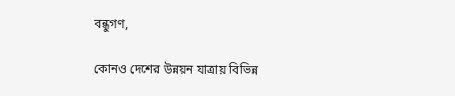বন্ধুগণ,

কোনও দেশের উন্নয়ন যাত্রায় বিভিন্ন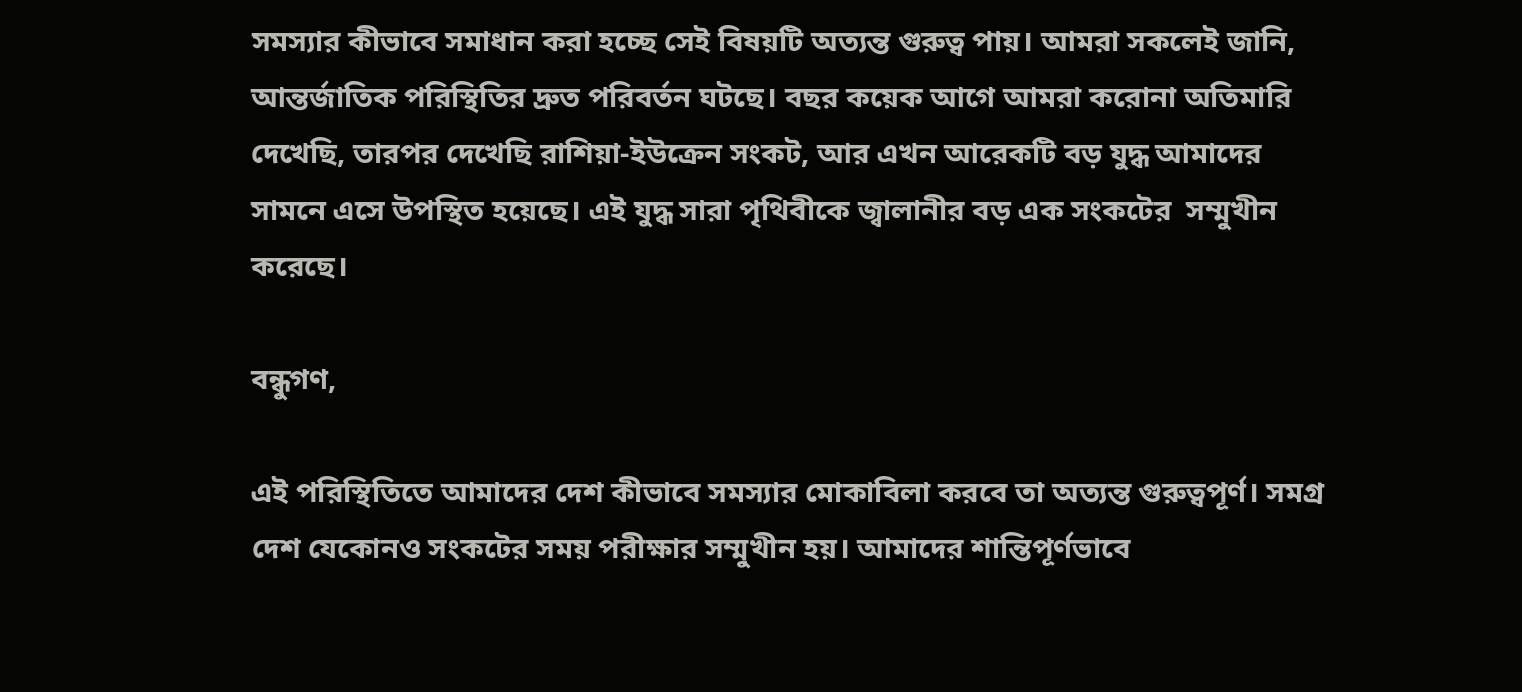সমস্যার কীভাবে সমাধান করা হচ্ছে সেই বিষয়টি অত্যন্ত গুরুত্ব পায়। আমরা সকলেই জানি, আন্তর্জাতিক পরিস্থিতির দ্রুত পরিবর্তন ঘটছে। বছর কয়েক আগে আমরা করোনা অতিমারি দেখেছি, তারপর দেখেছি রাশিয়া-ইউক্রেন সংকট, আর এখন আরেকটি বড় যুদ্ধ আমাদের সামনে এসে উপস্থিত হয়েছে। এই যুদ্ধ সারা পৃথিবীকে জ্বালানীর বড় এক সংকটের  সম্মুখীন করেছে।

বন্ধুগণ,

এই পরিস্থিতিতে আমাদের দেশ কীভাবে সমস্যার মোকাবিলা করবে তা অত্যন্ত গুরুত্বপূর্ণ। সমগ্র দেশ যেকোনও সংকটের সময় পরীক্ষার সম্মুখীন হয়। আমাদের শান্তিপূর্ণভাবে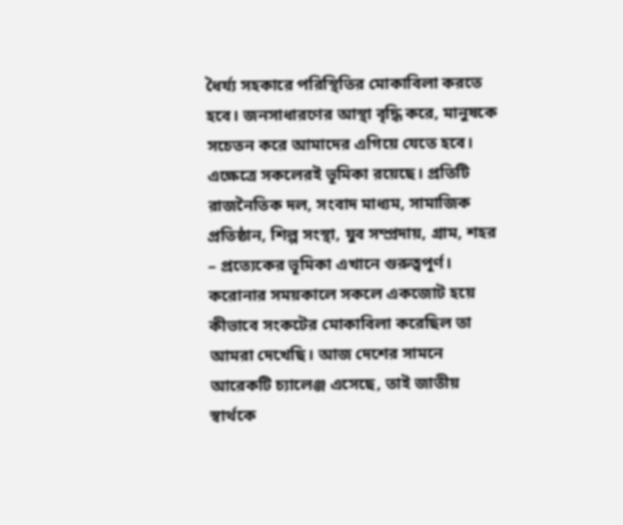ধৈর্য্য সহকারে পরিস্থিতির মোকাবিলা করতে হবে। জনসাধারণের আস্থা বৃদ্ধি করে, মানুষকে সচেতন করে আমাদের এগিয়ে যেতে হবে। এক্ষেত্রে সকলেরই ভূমিকা রয়েছে। প্রতিটি রাজনৈতিক দল, সংবাদ মাধ্যম, সামাজিক প্রতিষ্ঠান, শিল্প সংস্থা, যুব সম্প্রদায়, গ্রাম, শহর – প্রত্যেকের ভূমিকা এখানে গুরুত্বপূর্ণ। করোনার সময়কালে সকলে একজোট হয়ে কীভাবে সংকটের মোকাবিলা করেছিল তা আমরা দেখেছি। আজ দেশের সামনে আরেকটি চ্যালেঞ্জ এসেছে, তাই জাতীয় স্বার্থকে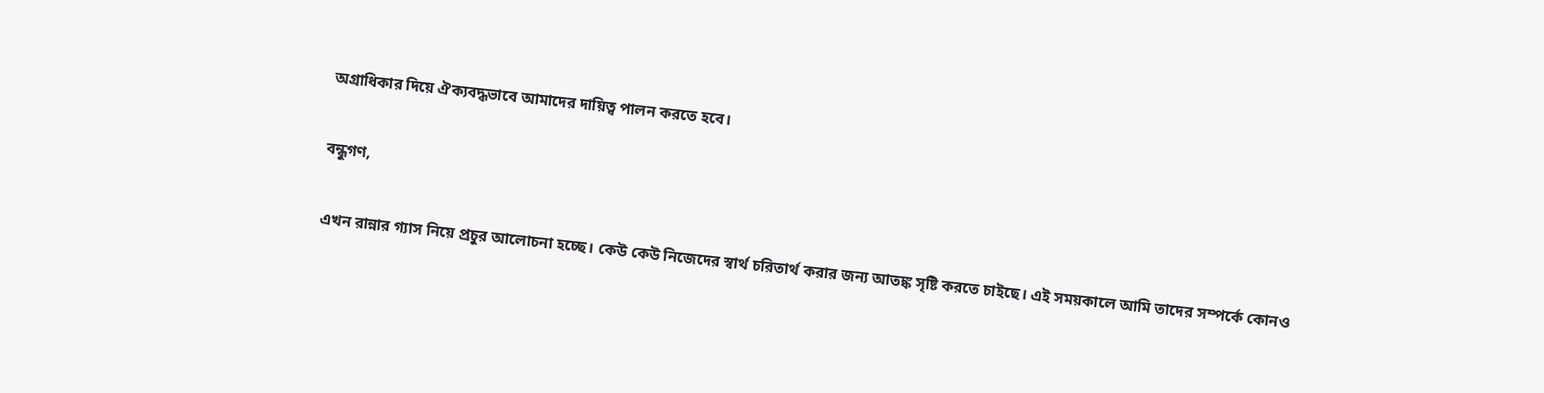অগ্রাধিকার দিয়ে ঐক্যবদ্ধভাবে আমাদের দায়িত্ব পালন করতে হবে।

বন্ধুগণ,

এখন রান্নার গ্যাস নিয়ে প্রচুর আলোচনা হচ্ছে। কেউ কেউ নিজেদের স্বার্থ চরিতার্থ করার জন্য আতঙ্ক সৃষ্টি করতে চাইছে। এই সময়কালে আমি তাদের সম্পর্কে কোনও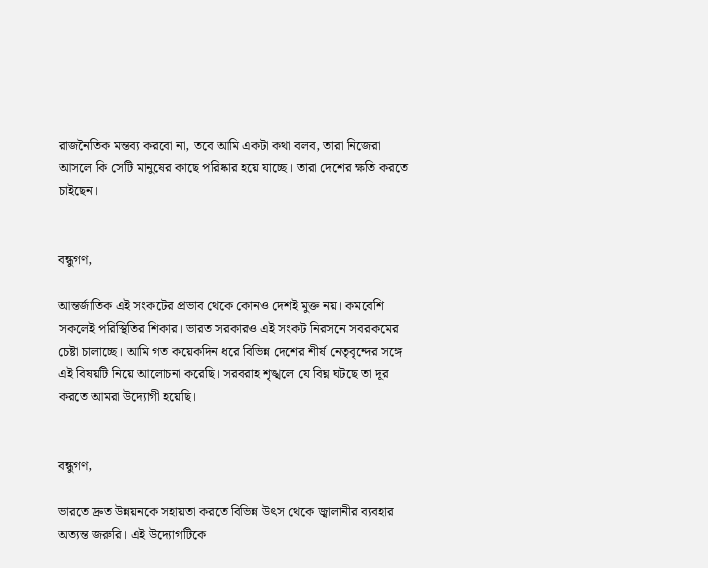রাজনৈতিক মন্তব্য করবো না, তবে আমি একটা কথা বলব, তারা নিজেরা আসলে কি সেটি মানুষের কাছে পরিষ্কার হয়ে যাচ্ছে। তারা দেশের ক্ষতি করতে চাইছেন।


বন্ধুগণ,

আন্তর্জাতিক এই সংকটের প্রভাব থেকে কোনও দেশই মুক্ত নয়। কমবেশি সকলেই পরিস্থিতির শিকার। ভারত সরকারও এই সংকট নিরসনে সবরকমের চেষ্টা চালাচ্ছে। আমি গত কয়েকদিন ধরে বিভিন্ন দেশের শীর্ষ নেতৃবৃন্দের সঙ্গে এই বিষয়টি নিয়ে আলোচনা করেছি। সরবরাহ শৃঙ্খলে যে বিঘ্ন ঘটছে তা দূর করতে আমরা উদ্যোগী হয়েছি।


বন্ধুগণ,

ভারতে দ্রুত উন্নয়নকে সহায়তা করতে বিভিন্ন উৎস থেকে জ্বালানীর ব্যবহার অত্যন্ত জরুরি। এই উদ্যোগটিকে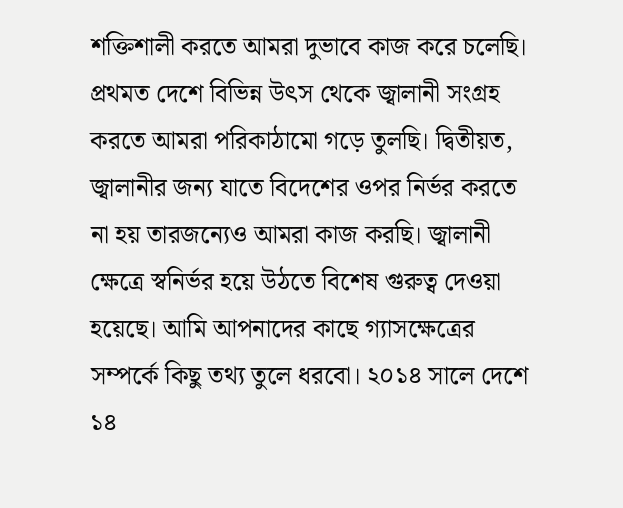শক্তিশালী করতে আমরা দুভাবে কাজ করে চলেছি। প্রথমত দেশে বিভিন্ন উৎস থেকে জ্বালানী সংগ্রহ করতে আমরা পরিকাঠামো গড়ে তুলছি। দ্বিতীয়ত, জ্বালানীর জন্য যাতে বিদেশের ওপর নির্ভর করতে না হয় তারজন্যেও আমরা কাজ করছি। জ্বালানী ক্ষেত্রে স্বনির্ভর হয়ে উঠতে বিশেষ গুরুত্ব দেওয়া হয়েছে। আমি আপনাদের কাছে গ্যাসক্ষেত্রের সম্পর্কে কিছু তথ্য তুলে ধরবো। ২০১৪ সালে দেশে ১৪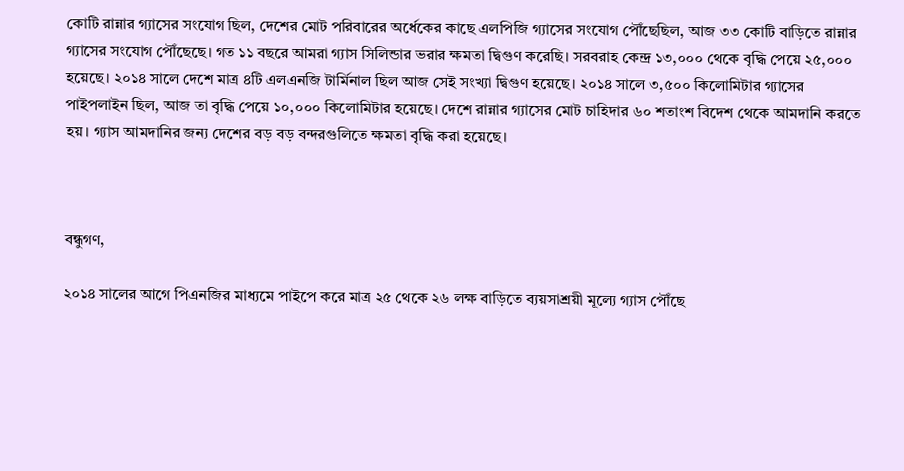কোটি রান্নার গ্যাসের সংযোগ ছিল, দেশের মোট পরিবারের অর্ধেকের কাছে এলপিজি গ্যাসের সংযোগ পৌঁছেছিল, আজ ৩৩ কোটি বাড়িতে রান্নার গ্যাসের সংযোগ পৌঁছেছে। গত ১১ বছরে আমরা গ্যাস সিলিন্ডার ভরার ক্ষমতা দ্বিগুণ করেছি। সরবরাহ কেন্দ্র ১৩,০০০ থেকে বৃদ্ধি পেয়ে ২৫,০০০ হয়েছে। ২০১৪ সালে দেশে মাত্র ৪টি এলএনজি টার্মিনাল ছিল আজ সেই সংখ্যা দ্বিগুণ হয়েছে। ২০১৪ সালে ৩,৫০০ কিলোমিটার গ্যাসের পাইপলাইন ছিল, আজ তা বৃদ্ধি পেয়ে ১০,০০০ কিলোমিটার হয়েছে। দেশে রান্নার গ্যাসের মোট চাহিদার ৬০ শতাংশ বিদেশ থেকে আমদানি করতে হয়। গ্যাস আমদানির জন্য দেশের বড় বড় বন্দরগুলিতে ক্ষমতা বৃদ্ধি করা হয়েছে।



বন্ধুগণ,

২০১৪ সালের আগে পিএনজির মাধ্যমে পাইপে করে মাত্র ২৫ থেকে ২৬ লক্ষ বাড়িতে ব্যয়সাশ্রয়ী মূল্যে গ্যাস পৌঁছে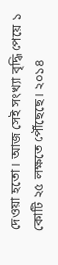দেওয়া হতো। আজ সেই সংখ্যা বৃদ্ধি পেয়ে ১ কোটি ২৫ লক্ষতে পৌঁছেছে। ২০১৪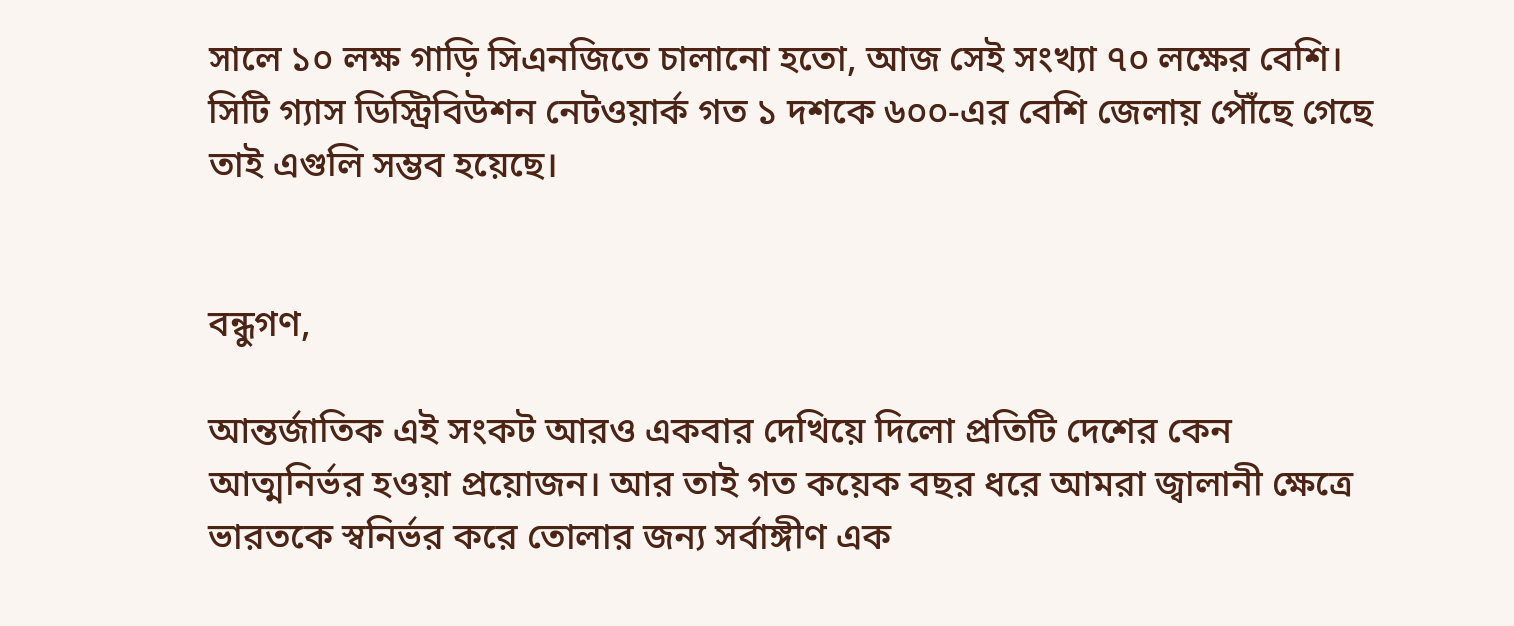সালে ১০ লক্ষ গাড়ি সিএনজিতে চালানো হতো, আজ সেই সংখ্যা ৭০ লক্ষের বেশি। সিটি গ্যাস ডিস্ট্রিবিউশন নেটওয়ার্ক গত ১ দশকে ৬০০-এর বেশি জেলায় পৌঁছে গেছে তাই এগুলি সম্ভব হয়েছে।


বন্ধুগণ,

আন্তর্জাতিক এই সংকট আরও একবার দেখিয়ে দিলো প্রতিটি দেশের কেন আত্মনির্ভর হওয়া প্রয়োজন। আর তাই গত কয়েক বছর ধরে আমরা জ্বালানী ক্ষেত্রে ভারতকে স্বনির্ভর করে তোলার জন্য সর্বাঙ্গীণ এক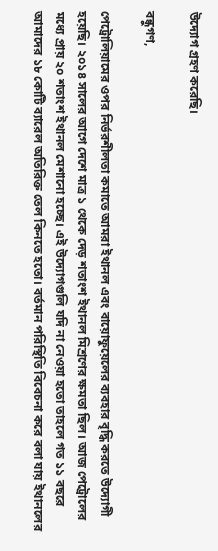উদ্যোগ গ্রহণ করেছি।

বন্ধুগণ,

পেট্রোলিয়ামের ওপর নির্ভরশীলতা কমাতে আমরা ইথানল এবং বায়োফুয়েলের ব্যবহার বৃদ্ধি করতে উদ্যোগী হয়েছি। ২০১৪ সালের আগে দেশে মাত্র ১ থেকে দেড় শতাংশ ইথানল মিশ্রণের ক্ষমতা ছিল। আজ পেট্রোলের মধ্যে প্রায় ২০ শতাংশ ইথানল মেশানো হচ্ছে। এই উদ্যোগগুলি যদি না নেওয়া হতো তাহলে গত ১১ বছরে আমাদের ১৮ কোটি ব্যারেল অতিরিক্ত তেল কিনতে হতো। বর্তমান পরিস্থিতি বিবেচনা করে বলা যায় ইথানলের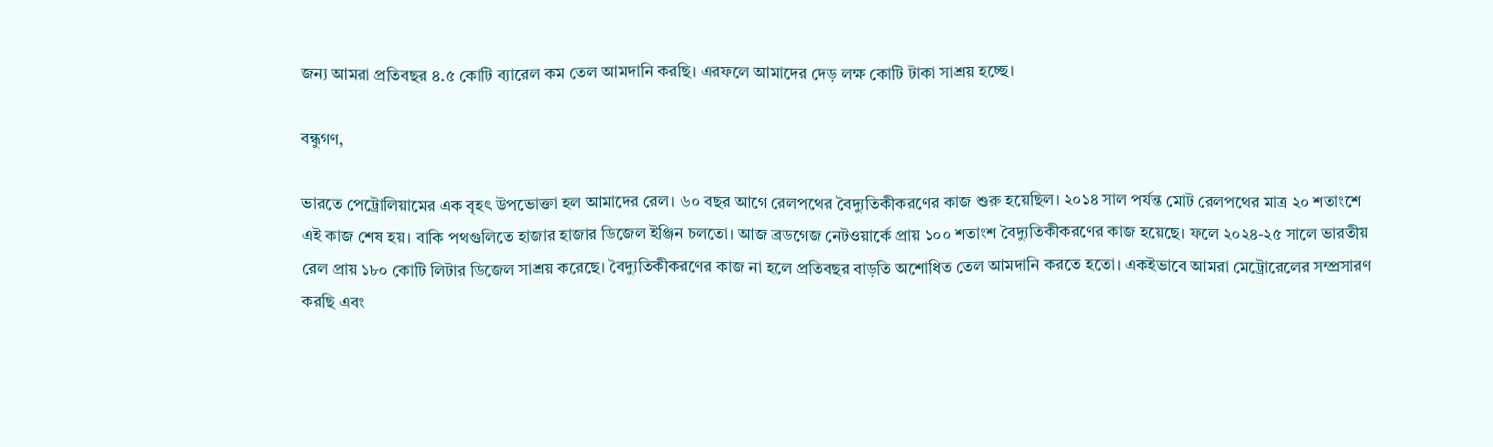জন্য আমরা প্রতিবছর ৪.৫ কোটি ব্যারেল কম তেল আমদানি করছি। এরফলে আমাদের দেড় লক্ষ কোটি টাকা সাশ্রয় হচ্ছে।

বন্ধুগণ,

ভারতে পেট্রোলিয়ামের এক বৃহৎ উপভোক্তা হল আমাদের রেল। ৬০ বছর আগে রেলপথের বৈদ্যুতিকীকরণের কাজ শুরু হয়েছিল। ২০১৪ সাল পর্যন্ত মোট রেলপথের মাত্র ২০ শতাংশে এই কাজ শেষ হয়। বাকি পথগুলিতে হাজার হাজার ডিজেল ইঞ্জিন চলতো। আজ ব্রডগেজ নেটওয়ার্কে প্রায় ১০০ শতাংশ বৈদ্যুতিকীকরণের কাজ হয়েছে। ফলে ২০২৪-২৫ সালে ভারতীয় রেল প্রায় ১৮০ কোটি লিটার ডিজেল সাশ্রয় করেছে। বৈদ্যুতিকীকরণের কাজ না হলে প্রতিবছর বাড়তি অশোধিত তেল আমদানি করতে হতো। একইভাবে আমরা মেট্রোরেলের সম্প্রসারণ করছি এবং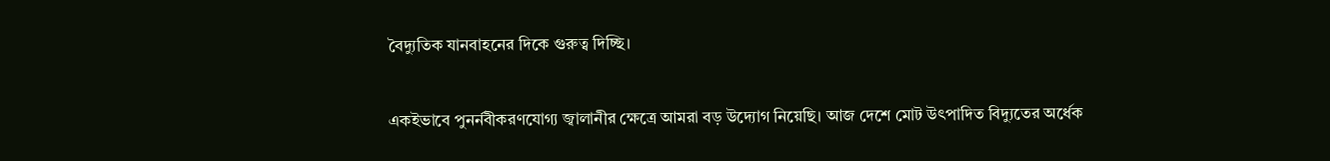বৈদ্যুতিক যানবাহনের দিকে গুরুত্ব দিচ্ছি।


একইভাবে পুনর্নবীকরণযোগ্য জ্বালানীর ক্ষেত্রে আমরা বড় উদ্যোগ নিয়েছি। আজ দেশে মোট উৎপাদিত বিদ্যুতের অর্ধেক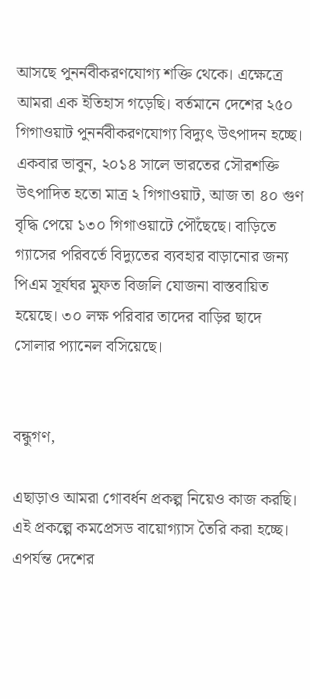আসছে পুনর্নবীকরণযোগ্য শক্তি থেকে। এক্ষেত্রে আমরা এক ইতিহাস গড়েছি। বর্তমানে দেশের ২৫০ গিগাওয়াট পুনর্নবীকরণযোগ্য বিদ্যুৎ উৎপাদন হচ্ছে। একবার ভাবুন, ২০১৪ সালে ভারতের সৌরশক্তি উৎপাদিত হতো মাত্র ২ গিগাওয়াট, আজ তা ৪০ গুণ বৃদ্ধি পেয়ে ১৩০ গিগাওয়াটে পৌঁছেছে। বাড়িতে গ্যাসের পরিবর্তে বিদ্যুতের ব্যবহার বাড়ানোর জন্য পিএম সূর্যঘর মুফত বিজলি যোজনা বাস্তবায়িত হয়েছে। ৩০ লক্ষ পরিবার তাদের বাড়ির ছাদে সোলার প্যানেল বসিয়েছে।


বন্ধুগণ,

এছাড়াও আমরা গোবর্ধন প্রকল্প নিয়েও কাজ করছি। এই প্রকল্পে কমপ্রেসড বায়োগ্যাস তৈরি করা হচ্ছে। এপর্যন্ত দেশের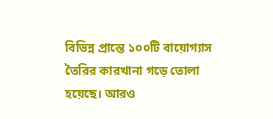বিভিন্ন প্রান্তে ১০০টি বায়োগ্যাস তৈরির কারখানা গড়ে তোলা হয়েছে। আরও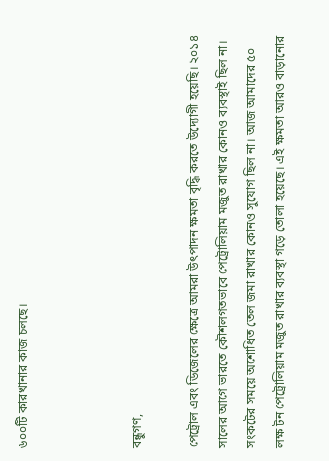৬০০টি কারখানার কাজ চলছে।



বন্ধুগণ,

পেট্রোল এবং ডিজেলের ক্ষেত্রে আমরা উৎপাদন ক্ষমতা বৃদ্ধি করতে উদ্যোগী হয়েছি। ২০১৪ সালের আগে ভারতে কৌশলগতভাবে পেট্রোলিয়াম মজুত রাখার কোনও ব্যবস্থাই ছিল না। সংকটের সময়ে অশোধিত তেল জমা রাখার কোনও সুযোগ ছিল না। আজ আমাদের ৫০ লক্ষ টন পেট্রোলিয়াম মজুত রাখার ব্যবস্থা গড়ে তোলা হয়েছে। এই ক্ষমতা আরও বাড়ানোর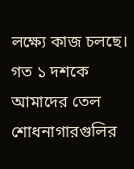লক্ষ্যে কাজ চলছে। গত ১ দশকে আমাদের তেল শোধনাগারগুলির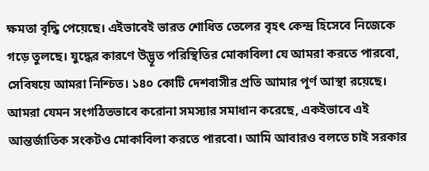ক্ষমতা বৃদ্ধি পেয়েছে। এইভাবেই ভারত শোধিত তেলের বৃহৎ কেন্দ্র হিসেবে নিজেকে গড়ে তুলছে। যুদ্ধের কারণে উদ্ভূত পরিস্থিতির মোকাবিলা যে আমরা করতে পারবো, সেবিষয়ে আমরা নিশ্চিত। ১৪০ কোটি দেশবাসীর প্রতি আমার পূর্ণ আস্থা রয়েছে। আমরা যেমন সংগঠিতভাবে করোনা সমস্যার সমাধান করেছে, একইভাবে এই আন্তর্জাতিক সংকটও মোকাবিলা করতে পারবো। আমি আবারও বলতে চাই সরকার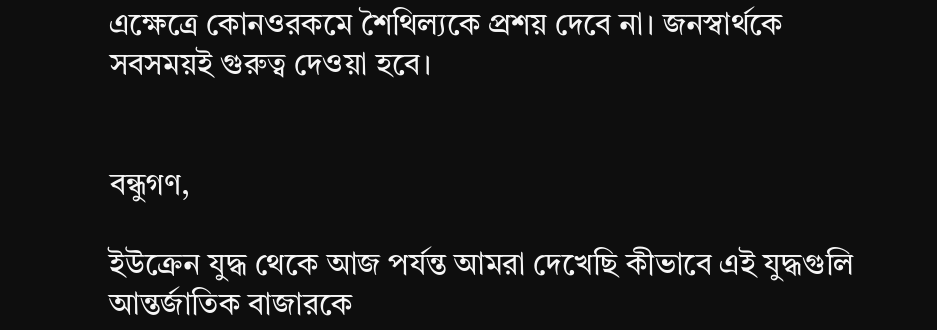এক্ষেত্রে কোনওরকমে শৈথিল্যকে প্রশয় দেবে না। জনস্বার্থকে সবসময়ই গুরুত্ব দেওয়া হবে।


বন্ধুগণ,

ইউক্রেন যুদ্ধ থেকে আজ পর্যন্ত আমরা দেখেছি কীভাবে এই যুদ্ধগুলি আন্তর্জাতিক বাজারকে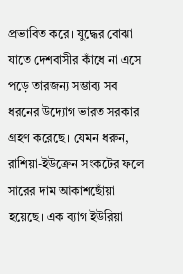প্রভাবিত করে। যুদ্ধের বোঝা যাতে দেশবাসীর কাঁধে না এসে পড়ে তারজন্য সম্ভাব্য সব ধরনের উদ্যোগ ভারত সরকার গ্রহণ করেছে। যেমন ধরুন, রাশিয়া-ইউক্রেন সংকটের ফলে সারের দাম আকাশছোঁয়া হয়েছে। এক ব্যাগ ইউরিয়া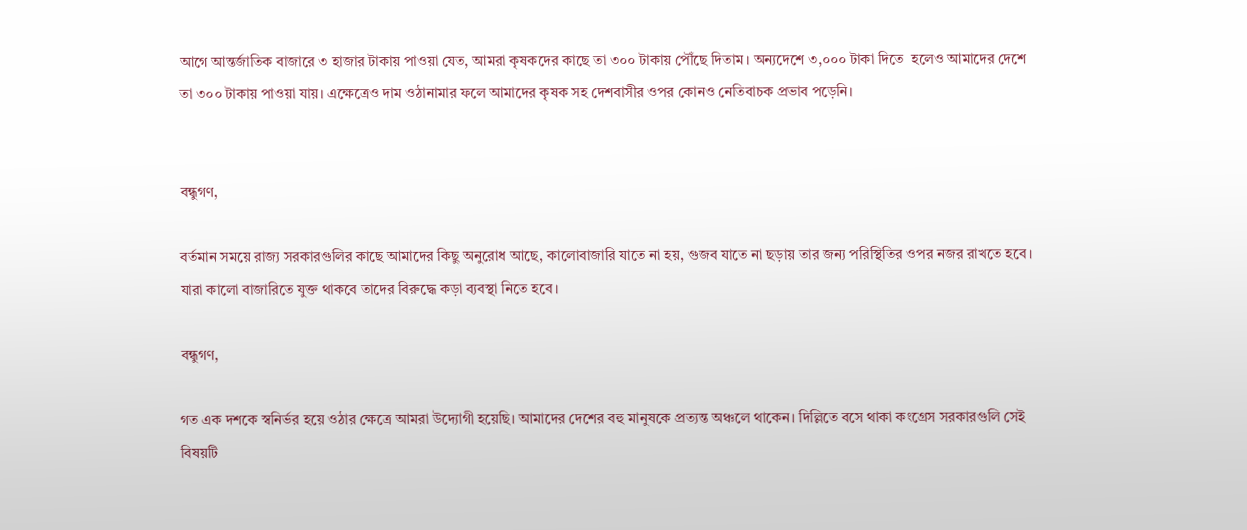আগে আন্তর্জাতিক বাজারে ৩ হাজার টাকায় পাওয়া যেত, আমরা কৃষকদের কাছে তা ৩০০ টাকায় পৌঁছে দিতাম। অন্যদেশে ৩,০০০ টাকা দিতে  হলেও আমাদের দেশে তা ৩০০ টাকায় পাওয়া যায়। এক্ষেত্রেও দাম ওঠানামার ফলে আমাদের কৃষক সহ দেশবাসীর ওপর কোনও নেতিবাচক প্রভাব পড়েনি।


বন্ধুগণ,

বর্তমান সময়ে রাজ্য সরকারগুলির কাছে আমাদের কিছু অনুরোধ আছে, কালোবাজারি যাতে না হয়, গুজব যাতে না ছড়ায় তার জন্য পরিস্থিতির ওপর নজর রাখতে হবে। যারা কালো বাজারিতে যুক্ত থাকবে তাদের বিরুদ্ধে কড়া ব্যবস্থা নিতে হবে।

বন্ধুগণ,

গত এক দশকে স্বনির্ভর হয়ে ওঠার ক্ষেত্রে আমরা উদ্যোগী হয়েছি। আমাদের দেশের বহু মানুষকে প্রত্যন্ত অঞ্চলে থাকেন। দিল্লিতে বসে থাকা কংগ্রেস সরকারগুলি সেই বিষয়টি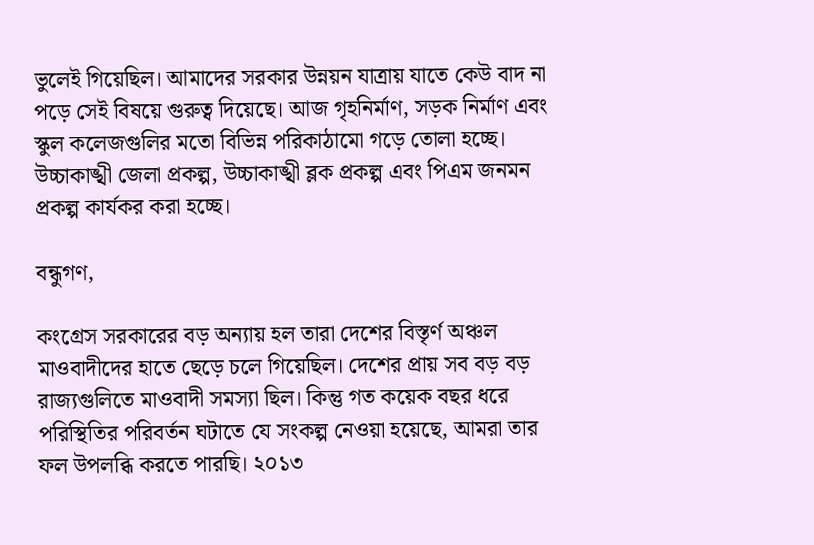ভুলেই গিয়েছিল। আমাদের সরকার উন্নয়ন যাত্রায় যাতে কেউ বাদ না পড়ে সেই বিষয়ে গুরুত্ব দিয়েছে। আজ গৃহনির্মাণ, সড়ক নির্মাণ এবং স্কুল কলেজগুলির মতো বিভিন্ন পরিকাঠামো গড়ে তোলা হচ্ছে। উচ্চাকাঙ্খী জেলা প্রকল্প, উচ্চাকাঙ্খী ব্লক প্রকল্প এবং পিএম জনমন প্রকল্প কার্যকর করা হচ্ছে।

বন্ধুগণ,

কংগ্রেস সরকারের বড় অন্যায় হল তারা দেশের বিস্তৃর্ণ অঞ্চল মাওবাদীদের হাতে ছেড়ে চলে গিয়েছিল। দেশের প্রায় সব বড় বড় রাজ্যগুলিতে মাওবাদী সমস্যা ছিল। কিন্তু গত কয়েক বছর ধরে পরিস্থিতির পরিবর্তন ঘটাতে যে সংকল্প নেওয়া হয়েছে, আমরা তার ফল উপলব্ধি করতে পারছি। ২০১৩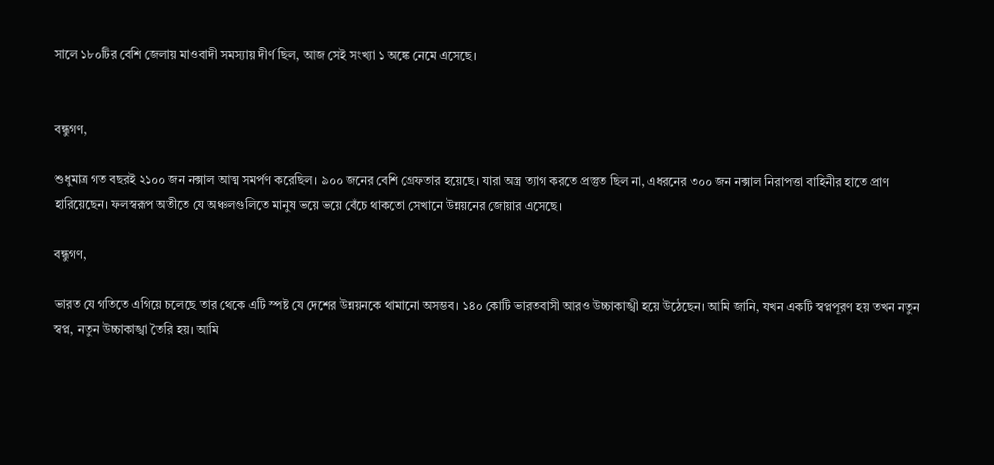সালে ১৮০টির বেশি জেলায় মাওবাদী সমস্যায় দীর্ণ ছিল, আজ সেই সংখ্যা ১ অঙ্কে নেমে এসেছে।


বন্ধুগণ,

শুধুমাত্র গত বছরই ২১০০ জন নক্সাল আত্ম সমর্পণ করেছিল। ৯০০ জনের বেশি গ্রেফতার হয়েছে। যারা অস্ত্র ত্যাগ করতে প্রস্তুত ছিল না, এধরনের ৩০০ জন নক্সাল নিরাপত্তা বাহিনীর হাতে প্রাণ হারিয়েছেন। ফলস্বরূপ অতীতে যে অঞ্চলগুলিতে মানুষ ভয়ে ভয়ে বেঁচে থাকতো সেখানে উন্নয়নের জোয়ার এসেছে।

বন্ধুগণ,

ভারত যে গতিতে এগিয়ে চলেছে তার থেকে এটি স্পষ্ট যে দেশের উন্নয়নকে থামানো অসম্ভব। ১৪০ কোটি ভারতবাসী আরও উচ্চাকাঙ্খী হয়ে উঠেছেন। আমি জানি, যখন একটি স্বপ্নপূরণ হয় তখন নতুন স্বপ্ন, নতুন উচ্চাকাঙ্খা তৈরি হয়। আমি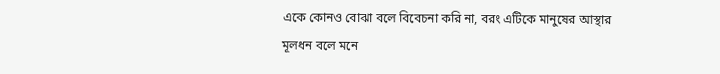একে কোনও বোঝা বলে বিবেচনা করি না, বরং এটিকে মানুষের আস্থার মূলধন বলে মনে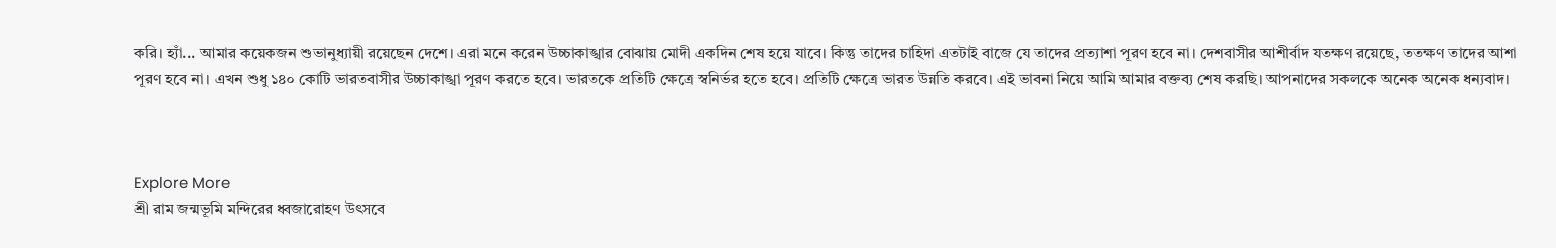করি। হ্যাঁ... আমার কয়েকজন শুভানুধ্যায়ী রয়েছেন দেশে। এরা মনে করেন উচ্চাকাঙ্খার বোঝায় মোদী একদিন শেষ হয়ে যাবে। কিন্তু তাদের চাহিদা এতটাই বাজে যে তাদের প্রত্যাশা পূরণ হবে না। দেশবাসীর আশীর্বাদ যতক্ষণ রয়েছে, ততক্ষণ তাদের আশা পূরণ হবে না। এখন শুধু ১৪০ কোটি ভারতবাসীর উচ্চাকাঙ্খা পূরণ করতে হবে। ভারতকে প্রতিটি ক্ষেত্রে স্বনির্ভর হতে হবে। প্রতিটি ক্ষেত্রে ভারত উন্নতি করবে। এই ভাবনা নিয়ে আমি আমার বক্তব্য শেষ করছি। আপনাদের সকলকে অনেক অনেক ধন্যবাদ।



Explore More
শ্রী রাম জন্মভূমি মন্দিরের ধ্বজারোহণ উৎসবে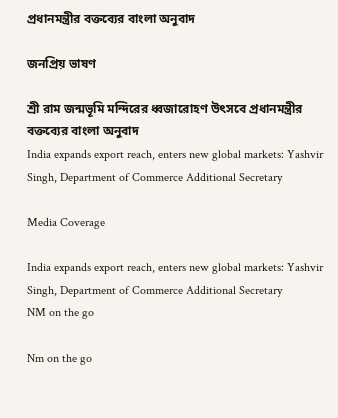প্রধানমন্ত্রীর বক্তব্যের বাংলা অনুবাদ

জনপ্রিয় ভাষণ

শ্রী রাম জন্মভূমি মন্দিরের ধ্বজারোহণ উৎসবে প্রধানমন্ত্রীর বক্তব্যের বাংলা অনুবাদ
India expands export reach, enters new global markets: Yashvir Singh, Department of Commerce Additional Secretary

Media Coverage

India expands export reach, enters new global markets: Yashvir Singh, Department of Commerce Additional Secretary
NM on the go

Nm on the go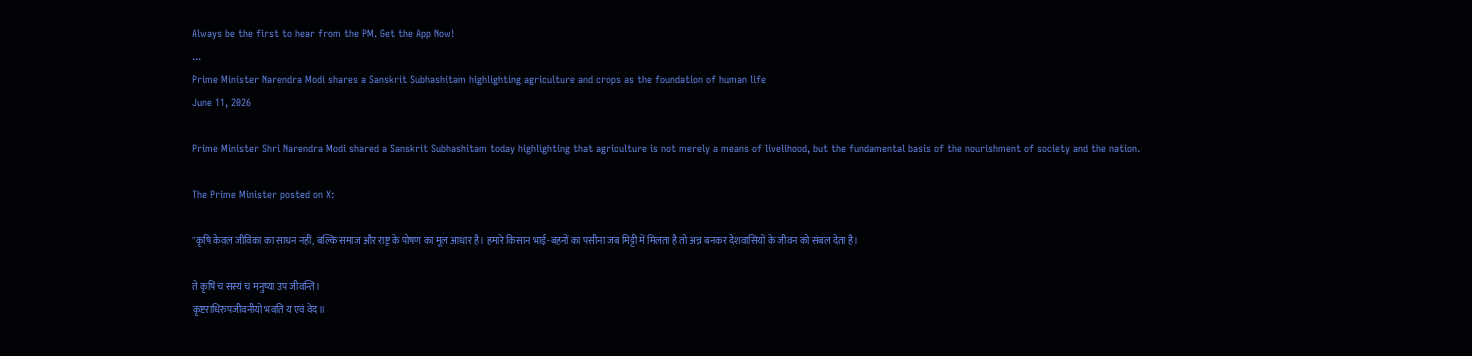Always be the first to hear from the PM. Get the App Now!
...
Prime Minister Narendra Modi shares a Sanskrit Subhashitam highlighting agriculture and crops as the foundation of human life
June 11, 2026

Prime Minister Shri Narendra Modi shared a Sanskrit Subhashitam today highlighting that agriculture is not merely a means of livelihood, but the fundamental basis of the nourishment of society and the nation.

The Prime Minister posted on X:

"कृषि केवल जीविका का साधन नहीं, बल्कि समाज और राष्ट्र के पोषण का मूल आधार है। हमारे किसान भाई-बहनों का पसीना जब मिट्टी में मिलता है तो अन्न बनकर देशवासियों के जीवन को संबल देता है।

ते कृषिं च सस्यं च मनुष्या उप जीवन्ति।
कृष्टराधिरुपजीवनीयो भवति य एवं वेद॥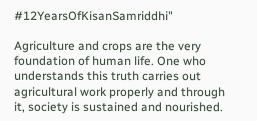#12YearsOfKisanSamriddhi"

Agriculture and crops are the very foundation of human life. One who understands this truth carries out agricultural work properly and through it, society is sustained and nourished.